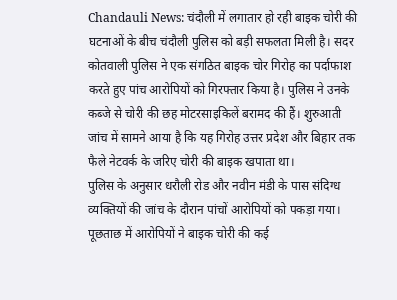Chandauli News: चंदौली में लगातार हो रही बाइक चोरी की घटनाओं के बीच चंदौली पुलिस को बड़ी सफलता मिली है। सदर कोतवाली पुलिस ने एक संगठित बाइक चोर गिरोह का पर्दाफाश करते हुए पांच आरोपियों को गिरफ्तार किया है। पुलिस ने उनके कब्जे से चोरी की छह मोटरसाइकिलें बरामद की हैं। शुरुआती जांच में सामने आया है कि यह गिरोह उत्तर प्रदेश और बिहार तक फैले नेटवर्क के जरिए चोरी की बाइक खपाता था।
पुलिस के अनुसार धरौली रोड और नवीन मंडी के पास संदिग्ध व्यक्तियों की जांच के दौरान पांचों आरोपियों को पकड़ा गया। पूछताछ में आरोपियों ने बाइक चोरी की कई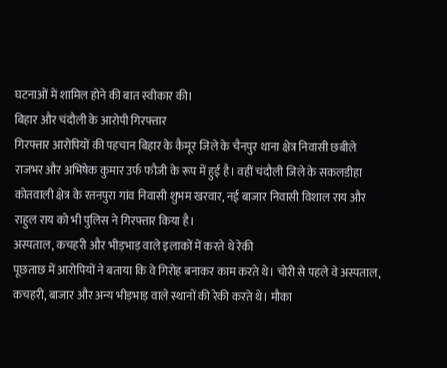घटनाओं में शामिल होने की बात स्वीकार की।
बिहार और चंदौली के आरोपी गिरफ्तार
गिरफ्तार आरोपियों की पहचान बिहार के कैमूर जिले के चैनपुर थाना क्षेत्र निवासी छबीले राजभर और अभिषेक कुमार उर्फ फौजी के रूप में हुई है। वहीं चंदौली जिले के सकलडीहा कोतवाली क्षेत्र के रतनपुरा गांव निवासी शुभम खरवार, नई बाजार निवासी विशाल राय और राहुल राय को भी पुलिस ने गिरफ्तार किया है।
अस्पताल, कचहरी और भीड़भाड़ वाले इलाकों में करते थे रेकी
पूछताछ में आरोपियों ने बताया कि वे गिरोह बनाकर काम करते थे। चोरी से पहले वे अस्पताल, कचहरी, बाजार और अन्य भीड़भाड़ वाले स्थानों की रेकी करते थे। मौका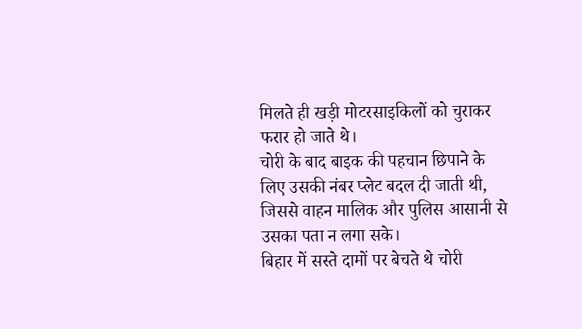मिलते ही खड़ी मोटरसाइकिलों को चुराकर फरार हो जाते थे।
चोरी के बाद बाइक की पहचान छिपाने के लिए उसकी नंबर प्लेट बदल दी जाती थी, जिससे वाहन मालिक और पुलिस आसानी से उसका पता न लगा सके।
बिहार में सस्ते दामों पर बेचते थे चोरी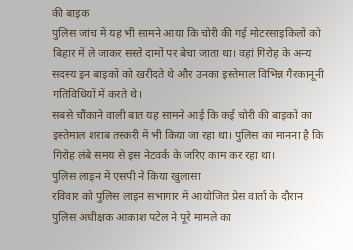की बाइक
पुलिस जांच में यह भी सामने आया कि चोरी की गई मोटरसाइकिलों को बिहार में ले जाकर सस्ते दामों पर बेचा जाता था। वहां गिरोह के अन्य सदस्य इन बाइकों को खरीदते थे और उनका इस्तेमाल विभिन्न गैरकानूनी गतिविधियों में करते थे।
सबसे चौंकाने वाली बात यह सामने आई कि कई चोरी की बाइकों का इस्तेमाल शराब तस्करी में भी किया जा रहा था। पुलिस का मानना है कि गिरोह लंबे समय से इस नेटवर्क के जरिए काम कर रहा था।
पुलिस लाइन में एसपी ने किया खुलासा
रविवार को पुलिस लाइन सभागार में आयोजित प्रेस वार्ता के दौरान पुलिस अधीक्षक आकाश पटेल ने पूरे मामले का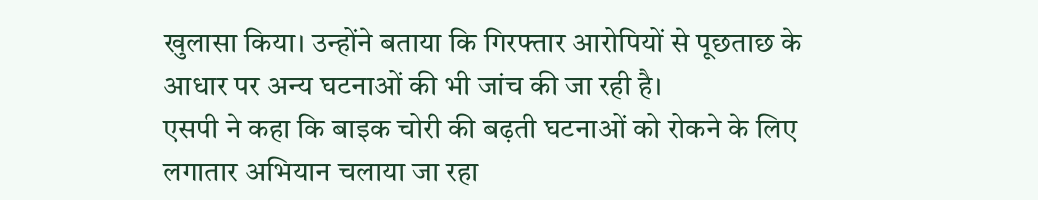खुलासा किया। उन्होंने बताया कि गिरफ्तार आरोपियों से पूछताछ के आधार पर अन्य घटनाओं की भी जांच की जा रही है।
एसपी ने कहा कि बाइक चोरी की बढ़ती घटनाओं को रोकने के लिए लगातार अभियान चलाया जा रहा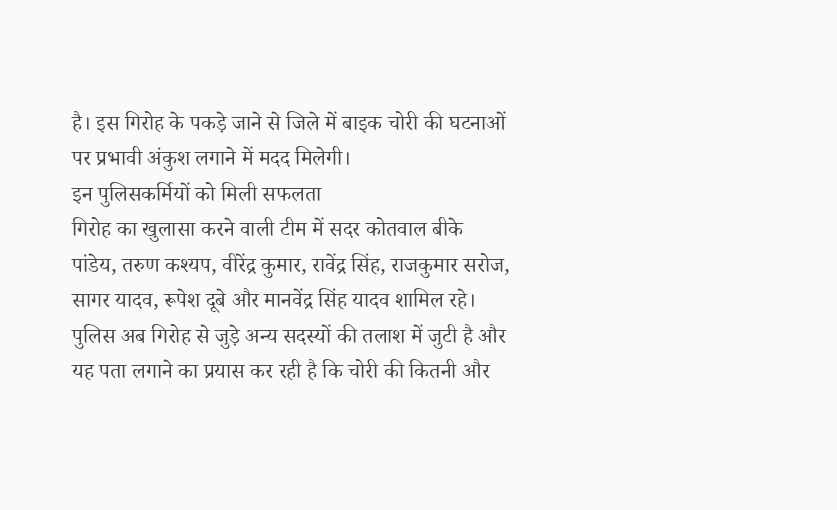है। इस गिरोह के पकड़े जाने से जिले में बाइक चोरी की घटनाओं पर प्रभावी अंकुश लगाने में मदद मिलेगी।
इन पुलिसकर्मियों को मिली सफलता
गिरोह का खुलासा करने वाली टीम में सदर कोतवाल बीके पांडेय, तरुण कश्यप, वीरेंद्र कुमार, रावेंद्र सिंह, राजकुमार सरोज, सागर यादव, रूपेश दूबे और मानवेंद्र सिंह यादव शामिल रहे।
पुलिस अब गिरोह से जुड़े अन्य सदस्यों की तलाश में जुटी है और यह पता लगाने का प्रयास कर रही है कि चोरी की कितनी और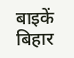बाइकें बिहार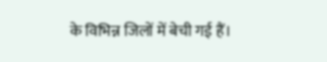के विभिन्न जिलों में बेची गई हैं।